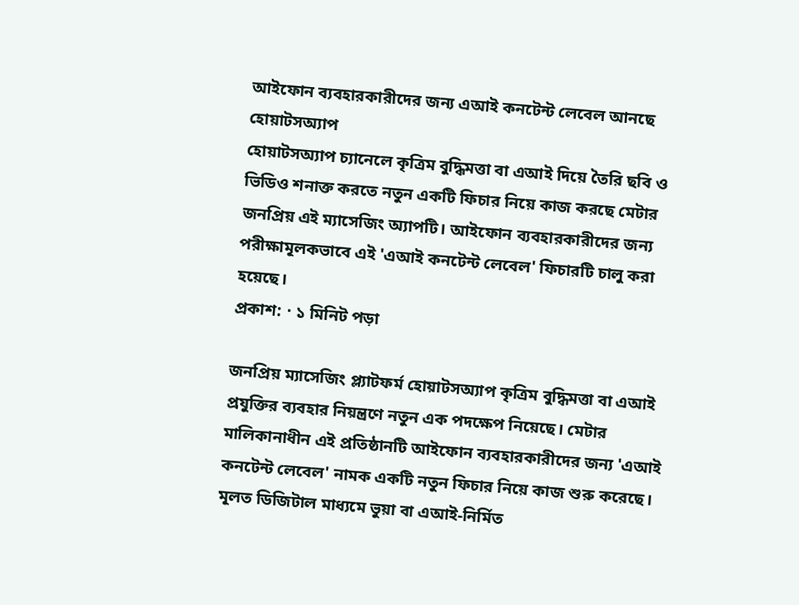আইফোন ব্যবহারকারীদের জন্য এআই কনটেন্ট লেবেল আনছে হোয়াটসঅ্যাপ
হোয়াটসঅ্যাপ চ্যানেলে কৃত্রিম বুদ্ধিমত্তা বা এআই দিয়ে তৈরি ছবি ও ভিডিও শনাক্ত করতে নতুন একটি ফিচার নিয়ে কাজ করছে মেটার জনপ্রিয় এই ম্যাসেজিং অ্যাপটি। আইফোন ব্যবহারকারীদের জন্য পরীক্ষামূলকভাবে এই 'এআই কনটেন্ট লেবেল' ফিচারটি চালু করা হয়েছে।
প্রকাশ: · ১ মিনিট পড়া

জনপ্রিয় ম্যাসেজিং প্ল্যাটফর্ম হোয়াটসঅ্যাপ কৃত্রিম বুদ্ধিমত্তা বা এআই প্রযুক্তির ব্যবহার নিয়ন্ত্রণে নতুন এক পদক্ষেপ নিয়েছে। মেটার মালিকানাধীন এই প্রতিষ্ঠানটি আইফোন ব্যবহারকারীদের জন্য 'এআই কনটেন্ট লেবেল' নামক একটি নতুন ফিচার নিয়ে কাজ শুরু করেছে। মূলত ডিজিটাল মাধ্যমে ভুয়া বা এআই-নির্মিত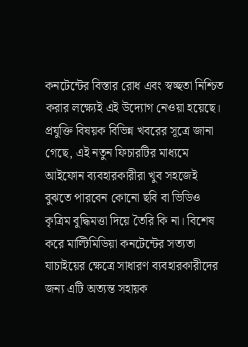কনটেন্টের বিস্তার রোধ এবং স্বচ্ছতা নিশ্চিত করার লক্ষ্যেই এই উদ্যোগ নেওয়া হয়েছে।
প্রযুক্তি বিষয়ক বিভিন্ন খবরের সূত্রে জানা গেছে, এই নতুন ফিচারটির মাধ্যমে আইফোন ব্যবহারকারীরা খুব সহজেই বুঝতে পারবেন কোনো ছবি বা ভিডিও কৃত্রিম বুদ্ধিমত্তা দিয়ে তৈরি কি না। বিশেষ করে মাল্টিমিডিয়া কনটেন্টের সত্যতা যাচাইয়ের ক্ষেত্রে সাধারণ ব্যবহারকারীদের জন্য এটি অত্যন্ত সহায়ক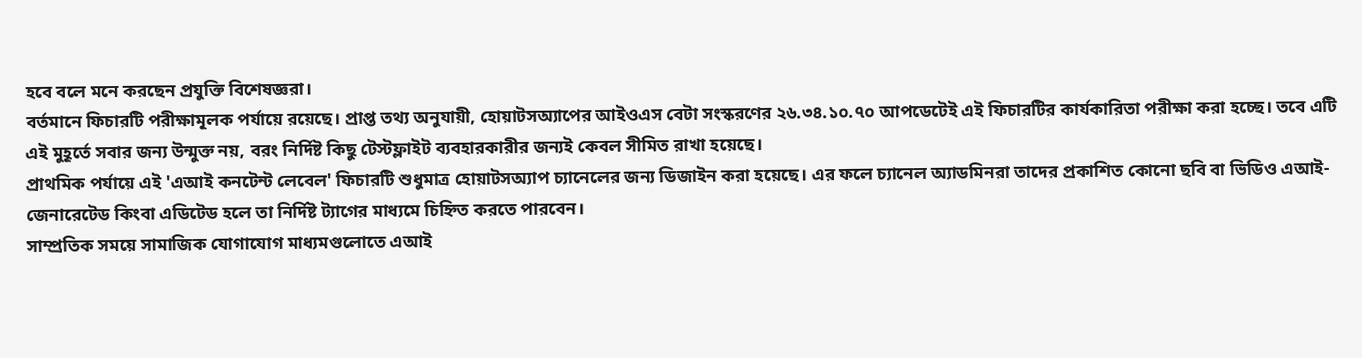হবে বলে মনে করছেন প্রযুক্তি বিশেষজ্ঞরা।
বর্তমানে ফিচারটি পরীক্ষামূলক পর্যায়ে রয়েছে। প্রাপ্ত তথ্য অনুযায়ী, হোয়াটসঅ্যাপের আইওএস বেটা সংস্করণের ২৬.৩৪.১০.৭০ আপডেটেই এই ফিচারটির কার্যকারিতা পরীক্ষা করা হচ্ছে। তবে এটি এই মুহূর্তে সবার জন্য উন্মুক্ত নয়, বরং নির্দিষ্ট কিছু টেস্টফ্লাইট ব্যবহারকারীর জন্যই কেবল সীমিত রাখা হয়েছে।
প্রাথমিক পর্যায়ে এই 'এআই কনটেন্ট লেবেল' ফিচারটি শুধুমাত্র হোয়াটসঅ্যাপ চ্যানেলের জন্য ডিজাইন করা হয়েছে। এর ফলে চ্যানেল অ্যাডমিনরা তাদের প্রকাশিত কোনো ছবি বা ভিডিও এআই-জেনারেটেড কিংবা এডিটেড হলে তা নির্দিষ্ট ট্যাগের মাধ্যমে চিহ্নিত করতে পারবেন।
সাম্প্রতিক সময়ে সামাজিক যোগাযোগ মাধ্যমগুলোতে এআই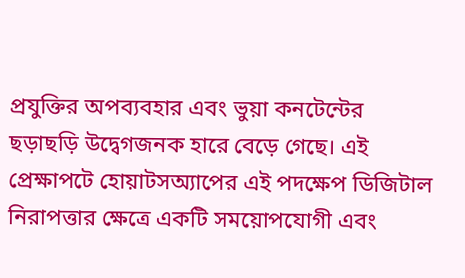প্রযুক্তির অপব্যবহার এবং ভুয়া কনটেন্টের ছড়াছড়ি উদ্বেগজনক হারে বেড়ে গেছে। এই প্রেক্ষাপটে হোয়াটসঅ্যাপের এই পদক্ষেপ ডিজিটাল নিরাপত্তার ক্ষেত্রে একটি সময়োপযোগী এবং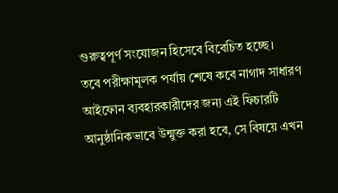গুরুত্বপূর্ণ সংযোজন হিসেবে বিবেচিত হচ্ছে।
তবে পরীক্ষামূলক পর্যায় শেষে কবে নাগাদ সাধারণ আইফোন ব্যবহারকারীদের জন্য এই ফিচারটি আনুষ্ঠানিকভাবে উন্মুক্ত করা হবে, সে বিষয়ে এখন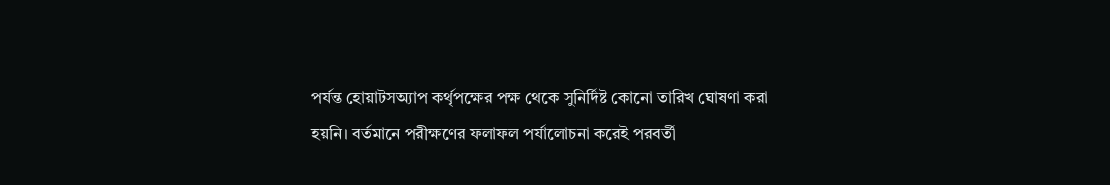পর্যন্ত হোয়াটসঅ্যাপ কর্থৃপক্ষের পক্ষ থেকে সুনির্দিষ্ট কোনো তারিখ ঘোষণা করা হয়নি। বর্তমানে পরীক্ষণের ফলাফল পর্যালোচনা করেই পরবর্তী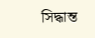সিদ্ধান্ত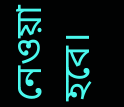নেওয়া হবে।